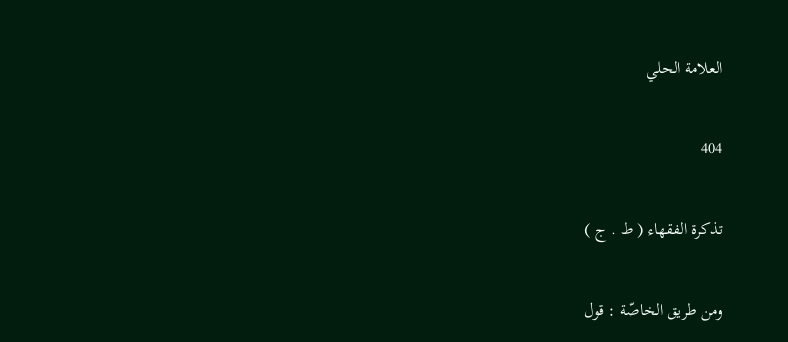العلامة الحلي

404

تذكرة الفقهاء ( ط . ج )

ومن طريق الخاصّة : قول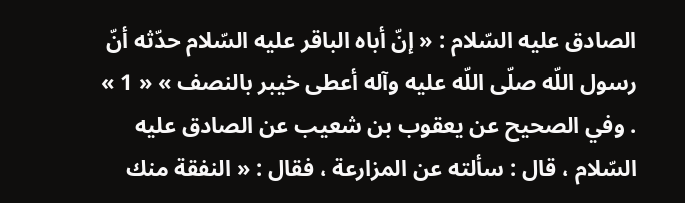الصادق عليه السّلام : « إنّ أباه الباقر عليه السّلام حدّثه أنّ رسول اللّه صلّى اللّه عليه وآله أعطى خيبر بالنصف » « 1 » . وفي الصحيح عن يعقوب بن شعيب عن الصادق عليه السّلام ، قال : سألته عن المزارعة ، فقال : « النفقة منك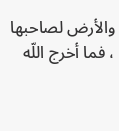والأرض لصاحبها ، فما أخرج اللّه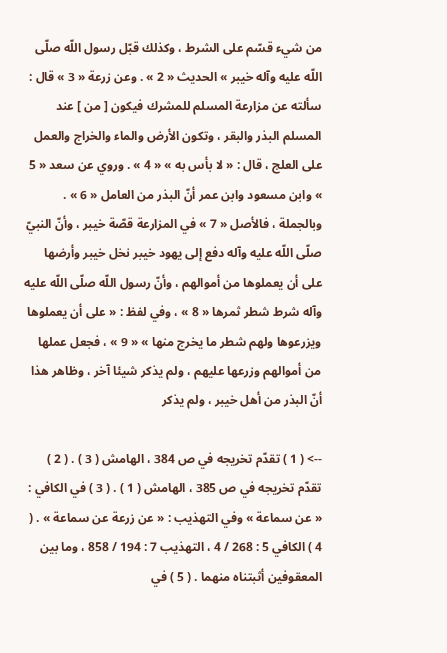من شيء قسّم على الشرط ، وكذلك قبّل رسول اللّه صلّى اللّه عليه وآله خيبر » الحديث « 2 » . وعن زرعة « 3 » قال : سألته عن مزارعة المسلم للمشرك فيكون [ من ] عند المسلم البذر والبقر ، وتكون الأرض والماء والخراج والعمل على العلج ، قال : « لا بأس به » « 4 » . وروي عن سعد « 5 » وابن مسعود وابن عمر أنّ البذر من العامل « 6 » . وبالجملة ، فالأصل « 7 » في المزارعة قصّة خيبر ، وأنّ النبيّ صلّى اللّه عليه وآله دفع إلى يهود خيبر نخل خيبر وأرضها على أن يعملوها من أموالهم ، وأنّ رسول اللّه صلّى اللّه عليه وآله شرط شطر ثمرها « 8 » ، وفي لفظ : « على أن يعملوها ويزرعوها ولهم شطر ما يخرج منها » « 9 » ، فجعل عملها من أموالهم وزرعها عليهم ، ولم يذكر شيئا آخر ، وظاهر هذا أنّ البذر من أهل خيبر ، ولم يذكر

--> ( 1 ) تقدّم تخريجه في ص 384 ، الهامش ( 3 ) . ( 2 ) تقدّم تخريجه في ص 385 ، الهامش ( 1 ) . ( 3 ) في الكافي : « عن سماعة » وفي التهذيب : « عن زرعة عن سماعة » . ( 4 ) الكافي 5 : 268 / 4 ، التهذيب 7 : 194 / 858 ، وما بين المعقوفين أثبتناه منهما . ( 5 ) في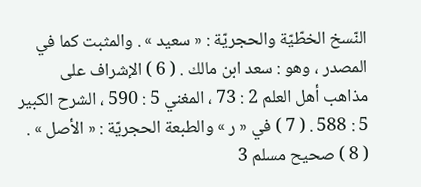النّسخ الخطّيّة والحجريّة : « سعيد » . والمثبت كما في المصدر ، وهو : سعد ابن مالك . ( 6 ) الإشراف على مذاهب أهل العلم 2 : 73 ، المغني 5 : 590 ، الشرح الكبير 5 : 588 . ( 7 ) في « ر » والطبعة الحجريّة : « الأصل » . ( 8 ) صحيح مسلم 3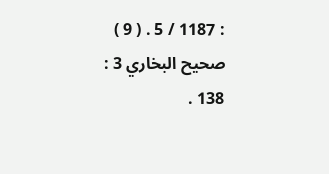: 1187 / 5 . ( 9 ) صحيح البخاري 3 : 138 .